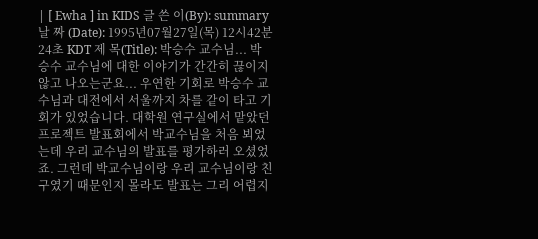| [ Ewha ] in KIDS 글 쓴 이(By): summary 날 짜 (Date): 1995년07월27일(목) 12시42분24초 KDT 제 목(Title): 박승수 교수님... 박승수 교수님에 대한 이야기가 간간히 끊이지 않고 나오는군요... 우연한 기회로 박승수 교수님과 대전에서 서울까지 차를 같이 타고 기회가 있었습니다. 대학원 연구실에서 맡았던 프로젝트 발표회에서 박교수님을 처음 뵈었는데 우리 교수님의 발표를 평가하러 오셨었죠. 그런데 박교수님이랑 우리 교수님이랑 친구였기 때문인지 몰라도 발표는 그리 어렵지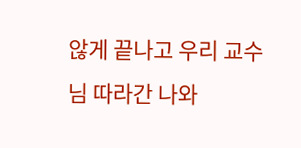않게 끝나고 우리 교수님 따라간 나와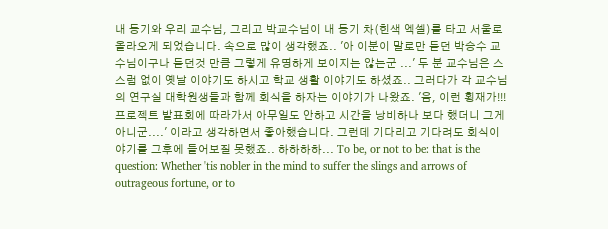내 동기와 우리 교수님, 그리고 박교수님이 내 동기 차(힌색 엑셀)를 타고 서울로 올라오게 되었습니다. 속으로 많이 생각했죠.. '아 이분이 말로만 듣던 박승수 교수님이구나 듣던것 만큼 그렇게 유명하게 보이지는 않는군 ...' 두 분 교수님은 스스럼 없이 옛날 이야기도 하시고 학교 생활 이야기도 하셨죠.. 그러다가 각 교수님의 연구실 대학원생들과 함께 회식을 하자는 이야기가 나왔죠. '음, 이런 횡재가!!! 프로젝트 발표회에 따라가서 아무일도 안하고 시간을 낭비하나 보다 했더니 그게 아니군....' 이라고 생각하면서 좋아했습니다. 그런데 기다리고 기다려도 회식이야기를 그후에 들어보질 못했죠.. 하하하하... To be, or not to be: that is the question: Whether 'tis nobler in the mind to suffer the slings and arrows of outrageous fortune, or to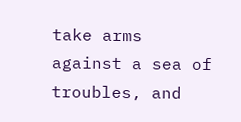take arms against a sea of troubles, and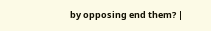by opposing end them? |